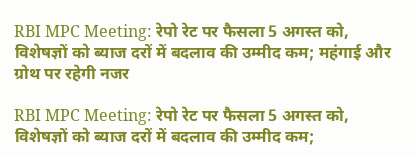RBI MPC Meeting: रेपो रेट पर फैसला 5 अगस्त को, विशेषज्ञों को ब्याज दरों में बदलाव की उम्मीद कम; महंगाई और ग्रोथ पर रहेगी नजर

RBI MPC Meeting: रेपो रेट पर फैसला 5 अगस्त को, विशेषज्ञों को ब्याज दरों में बदलाव की उम्मीद कम;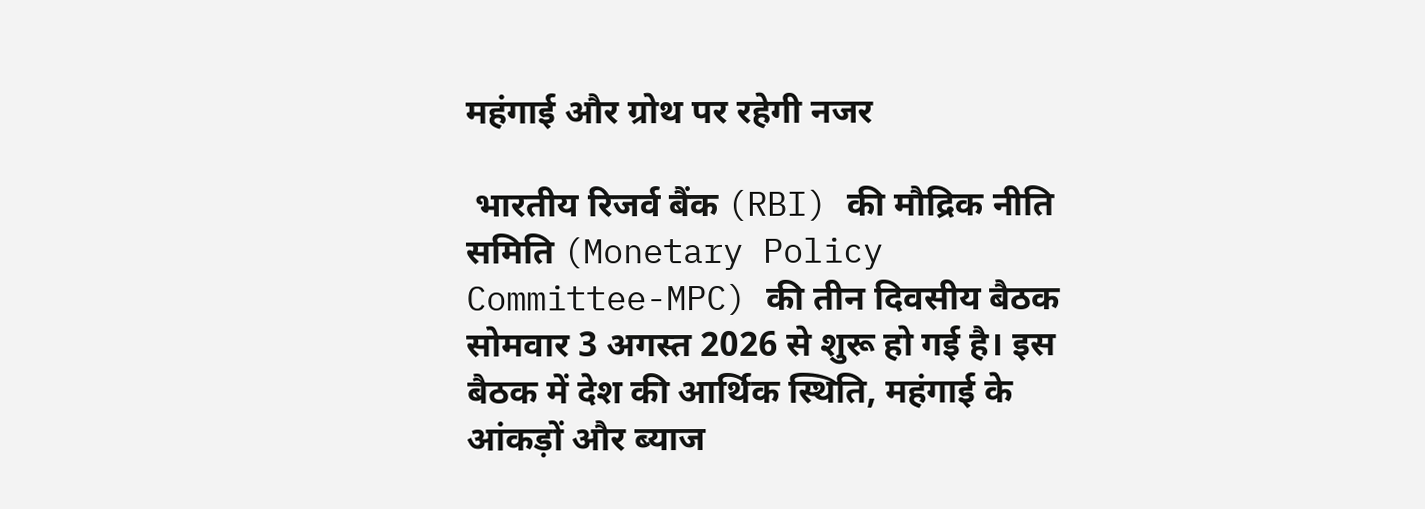महंगाई और ग्रोथ पर रहेगी नजर

 भारतीय रिजर्व बैंक (RBI) की मौद्रिक नीति समिति (Monetary Policy Committee-MPC) की तीन दिवसीय बैठक सोमवार 3 अगस्त 2026 से शुरू हो गई है। इस बैठक में देश की आर्थिक स्थिति, महंगाई के आंकड़ों और ब्याज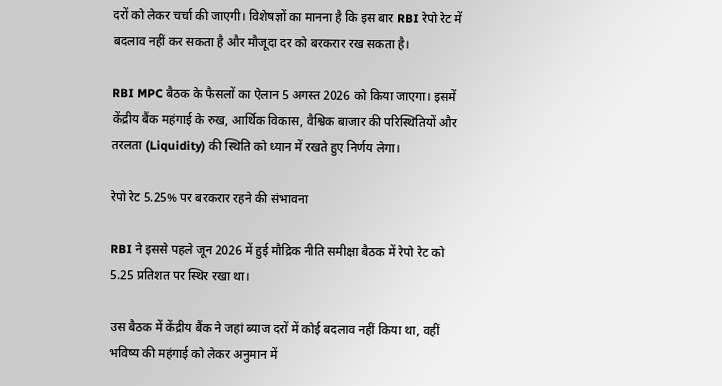दरों को लेकर चर्चा की जाएगी। विशेषज्ञों का मानना है कि इस बार RBI रेपो रेट में बदलाव नहीं कर सकता है और मौजूदा दर को बरकरार रख सकता है।

RBI MPC बैठक के फैसलों का ऐलान 5 अगस्त 2026 को किया जाएगा। इसमें केंद्रीय बैंक महंगाई के रुख, आर्थिक विकास, वैश्विक बाजार की परिस्थितियों और तरलता (Liquidity) की स्थिति को ध्यान में रखते हुए निर्णय लेगा।

रेपो रेट 5.25% पर बरकरार रहने की संभावना

RBI ने इससे पहले जून 2026 में हुई मौद्रिक नीति समीक्षा बैठक में रेपो रेट को 5.25 प्रतिशत पर स्थिर रखा था।

उस बैठक में केंद्रीय बैंक ने जहां ब्याज दरों में कोई बदलाव नहीं किया था, वहीं भविष्य की महंगाई को लेकर अनुमान में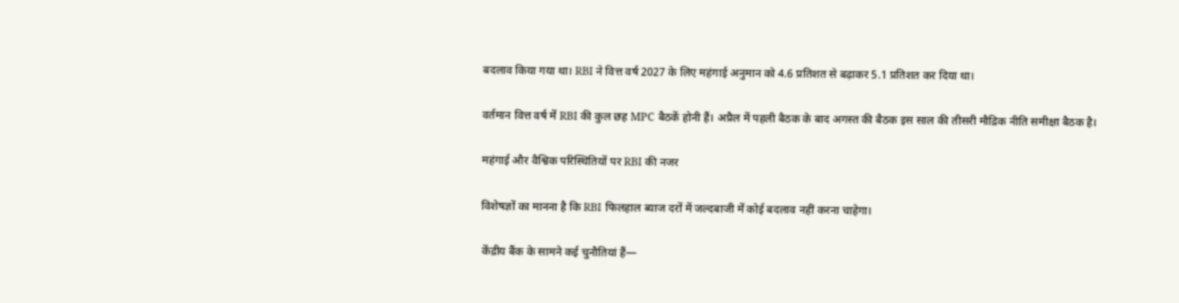बदलाव किया गया था। RBI ने वित्त वर्ष 2027 के लिए महंगाई अनुमान को 4.6 प्रतिशत से बढ़ाकर 5.1 प्रतिशत कर दिया था।

वर्तमान वित्त वर्ष में RBI की कुल छह MPC बैठकें होनी हैं। अप्रैल में पहली बैठक के बाद अगस्त की बैठक इस साल की तीसरी मौद्रिक नीति समीक्षा बैठक है।

महंगाई और वैश्विक परिस्थितियों पर RBI की नजर

विशेषज्ञों का मानना है कि RBI फिलहाल ब्याज दरों में जल्दबाजी में कोई बदलाव नहीं करना चाहेगा।

केंद्रीय बैंक के सामने कई चुनौतियां हैं—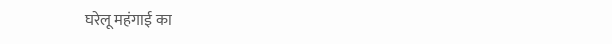घरेलू महंगाई का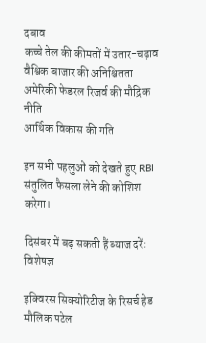दबाव
कच्चे तेल की कीमतों में उतार-चढ़ाव
वैश्विक बाजार की अनिश्चितता
अमेरिकी फेडरल रिजर्व की मौद्रिक नीति
आर्थिक विकास की गति

इन सभी पहलुओं को देखते हुए RBI संतुलित फैसला लेने की कोशिश करेगा।

दिसंबर में बढ़ सकती हैं ब्याज दरें: विशेषज्ञ

इक्विरस सिक्योरिटीज के रिसर्च हेड मौलिक पटेल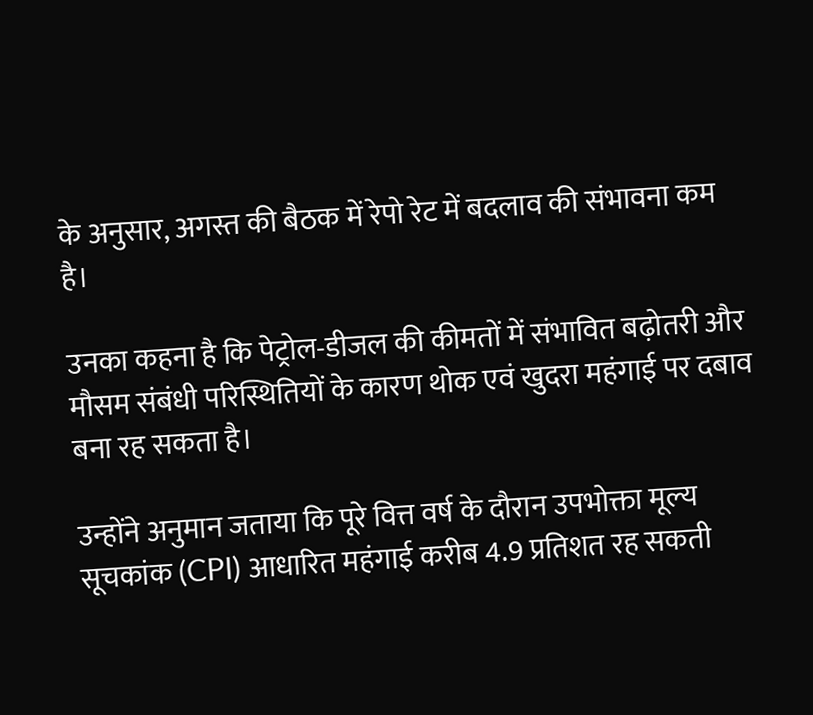के अनुसार, अगस्त की बैठक में रेपो रेट में बदलाव की संभावना कम है।

उनका कहना है कि पेट्रोल-डीजल की कीमतों में संभावित बढ़ोतरी और मौसम संबंधी परिस्थितियों के कारण थोक एवं खुदरा महंगाई पर दबाव बना रह सकता है।

उन्होंने अनुमान जताया कि पूरे वित्त वर्ष के दौरान उपभोक्ता मूल्य सूचकांक (CPI) आधारित महंगाई करीब 4.9 प्रतिशत रह सकती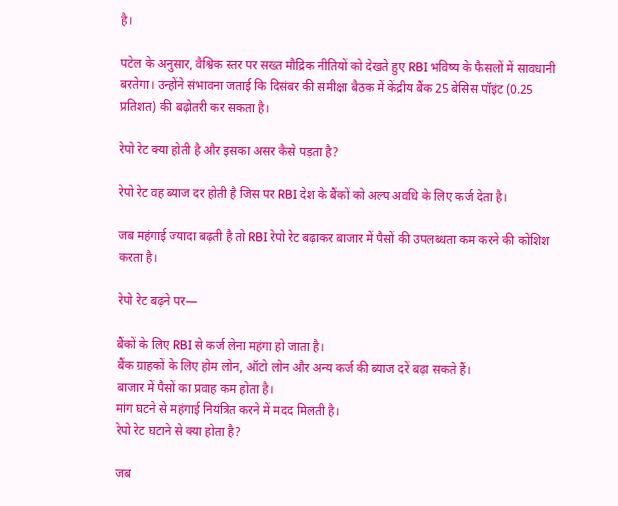है।

पटेल के अनुसार, वैश्विक स्तर पर सख्त मौद्रिक नीतियों को देखते हुए RBI भविष्य के फैसलों में सावधानी बरतेगा। उन्होंने संभावना जताई कि दिसंबर की समीक्षा बैठक में केंद्रीय बैंक 25 बेसिस पॉइंट (0.25 प्रतिशत) की बढ़ोतरी कर सकता है।

रेपो रेट क्या होती है और इसका असर कैसे पड़ता है?

रेपो रेट वह ब्याज दर होती है जिस पर RBI देश के बैंकों को अल्प अवधि के लिए कर्ज देता है।

जब महंगाई ज्यादा बढ़ती है तो RBI रेपो रेट बढ़ाकर बाजार में पैसों की उपलब्धता कम करने की कोशिश करता है।

रेपो रेट बढ़ने पर—

बैंकों के लिए RBI से कर्ज लेना महंगा हो जाता है।
बैंक ग्राहकों के लिए होम लोन, ऑटो लोन और अन्य कर्ज की ब्याज दरें बढ़ा सकते हैं।
बाजार में पैसों का प्रवाह कम होता है।
मांग घटने से महंगाई नियंत्रित करने में मदद मिलती है।
रेपो रेट घटाने से क्या होता है?

जब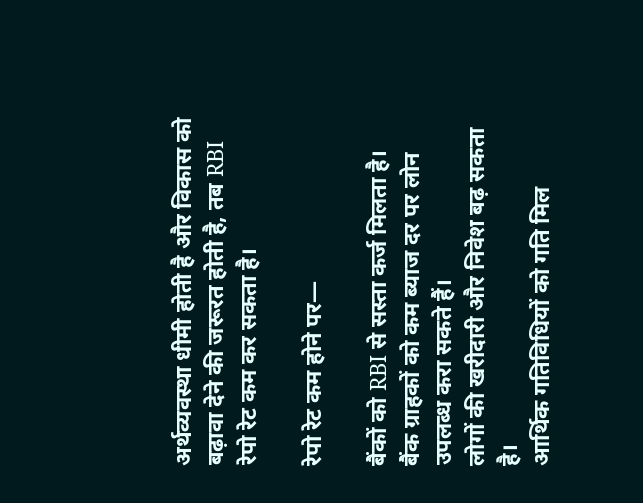अर्थव्यवस्था धीमी होती है और विकास को बढ़ावा देने की जरूरत होती है, तब RBI रेपो रेट कम कर सकता है।

रेपो रेट कम होने पर—

बैंकों को RBI से सस्ता कर्ज मिलता है।
बैंक ग्राहकों को कम ब्याज दर पर लोन उपलब्ध करा सकते हैं।
लोगों की खरीदारी और निवेश बढ़ सकता है।
आर्थिक गतिविधियों को गति मिल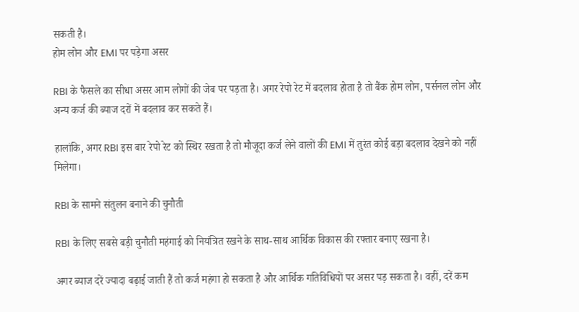सकती है।
होम लोन और EMI पर पड़ेगा असर

RBI के फैसले का सीधा असर आम लोगों की जेब पर पड़ता है। अगर रेपो रेट में बदलाव होता है तो बैंक होम लोन, पर्सनल लोन और अन्य कर्ज की ब्याज दरों में बदलाव कर सकते हैं।

हालांकि, अगर RBI इस बार रेपो रेट को स्थिर रखता है तो मौजूदा कर्ज लेने वालों की EMI में तुरंत कोई बड़ा बदलाव देखने को नहीं मिलेगा।

RBI के सामने संतुलन बनाने की चुनौती

RBI के लिए सबसे बड़ी चुनौती महंगाई को नियंत्रित रखने के साथ-साथ आर्थिक विकास की रफ्तार बनाए रखना है।

अगर ब्याज दरें ज्यादा बढ़ाई जाती हैं तो कर्ज महंगा हो सकता है और आर्थिक गतिविधियों पर असर पड़ सकता है। वहीं, दरें कम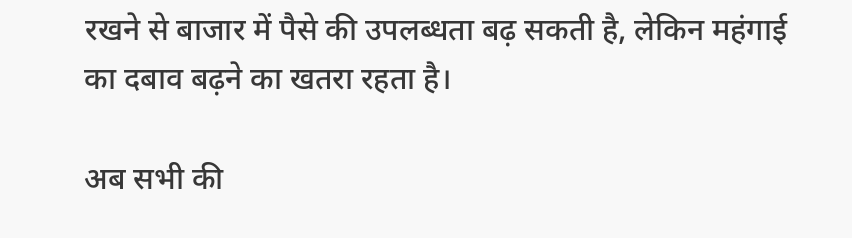रखने से बाजार में पैसे की उपलब्धता बढ़ सकती है, लेकिन महंगाई का दबाव बढ़ने का खतरा रहता है।

अब सभी की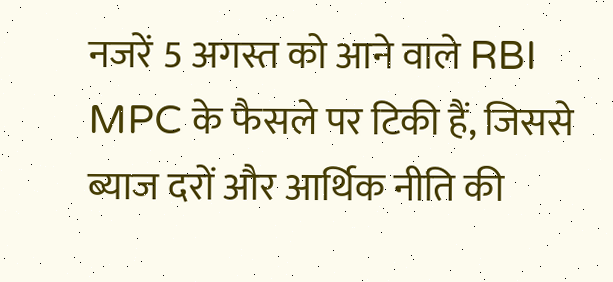नजरें 5 अगस्त को आने वाले RBI MPC के फैसले पर टिकी हैं, जिससे ब्याज दरों और आर्थिक नीति की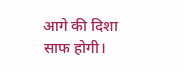आगे की दिशा साफ होगी।